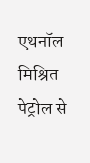एथनॉल मिश्रित पेट्रोल से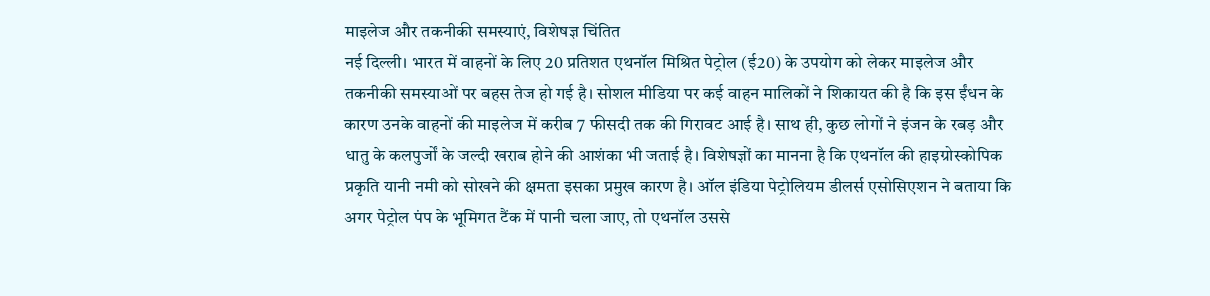माइलेज और तकनीकी समस्याएं, विशेषज्ञ चिंतित
नई दिल्ली। भारत में वाहनों के लिए 20 प्रतिशत एथनॉल मिश्रित पेट्रोल (ई20) के उपयोग को लेकर माइलेज और तकनीकी समस्याओं पर बहस तेज हो गई है। सोशल मीडिया पर कई वाहन मालिकों ने शिकायत की है कि इस ईंधन के कारण उनके वाहनों की माइलेज में करीब 7 फीसदी तक की गिरावट आई है। साथ ही, कुछ लोगों ने इंजन के रबड़ और धातु के कलपुर्जों के जल्दी खराब होने की आशंका भी जताई है। विशेषज्ञों का मानना है कि एथनॉल की हाइग्रोस्कोपिक प्रकृति यानी नमी को सोखने की क्षमता इसका प्रमुख कारण है। ऑल इंडिया पेट्रोलियम डीलर्स एसोसिएशन ने बताया कि अगर पेट्रोल पंप के भूमिगत टैंक में पानी चला जाए, तो एथनॉल उससे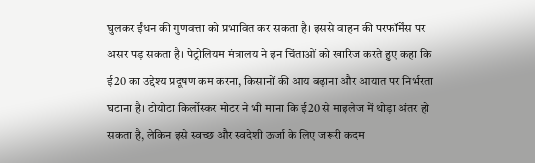घुलकर ईंधन की गुणवत्ता को प्रभावित कर सकता है। इससे वाहन की परफॉर्मेंस पर असर पड़ सकता है। पेट्रोलियम मंत्रालय ने इन चिंताओं को खारिज करते हुए कहा कि ई20 का उद्देश्य प्रदूषण कम करना, किसानों की आय बढ़ाना और आयात पर निर्भरता घटाना है। टोयोटा किर्लोस्कर मोटर ने भी माना कि ई20 से माइलेज में थोड़ा अंतर हो सकता है, लेकिन इसे स्वच्छ और स्वदेशी ऊर्जा के लिए जरूरी कदम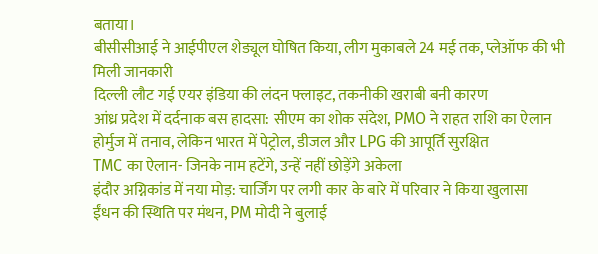बताया।
बीसीसीआई ने आईपीएल शेड्यूल घोषित किया, लीग मुकाबले 24 मई तक, प्लेऑफ की भी मिली जानकारी
दिल्ली लौट गई एयर इंडिया की लंदन फ्लाइट, तकनीकी खराबी बनी कारण
आंध्र प्रदेश में दर्दनाक बस हादसा: सीएम का शोक संदेश, PMO ने राहत राशि का ऐलान
होर्मुज में तनाव, लेकिन भारत में पेट्रोल, डीजल और LPG की आपूर्ति सुरक्षित
TMC का ऐलान- जिनके नाम हटेंगे, उन्हें नहीं छोड़ेंगे अकेला
इंदौर अग्निकांड में नया मोड़: चार्जिंग पर लगी कार के बारे में परिवार ने किया खुलासा
ईंधन की स्थिति पर मंथन, PM मोदी ने बुलाई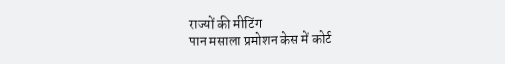राज्यों की मीटिंग
पान मसाला प्रमोशन केस में कोर्ट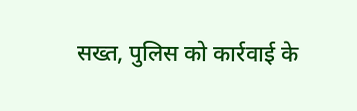सख्त, पुलिस को कार्रवाई के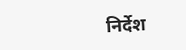निर्देश